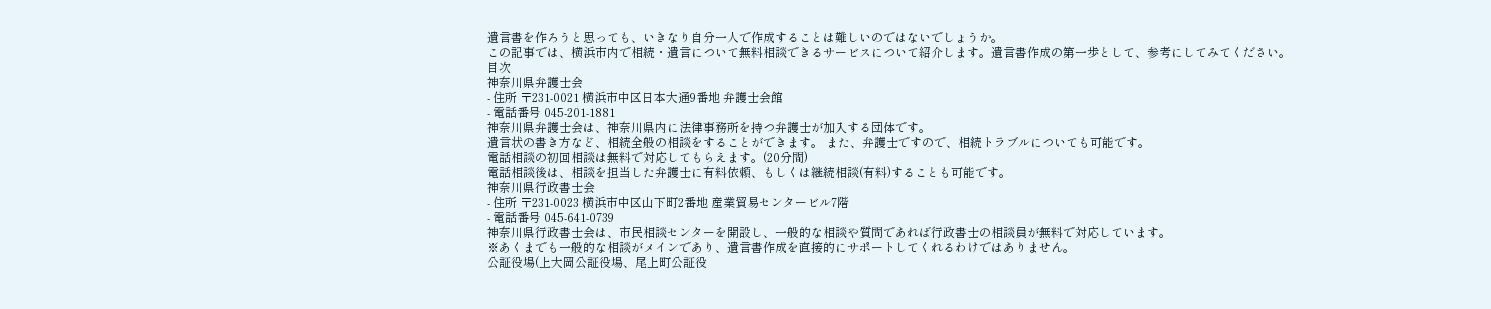遺言書を作ろうと思っても、いきなり自分一人で作成することは難しいのではないでしょうか。
この記事では、横浜市内で相続・遺言について無料相談できるサービスについて紹介します。遺言書作成の第一歩として、参考にしてみてください。
目次
神奈川県弁護士会
- 住所 〒231-0021 横浜市中区日本大通9番地 弁護士会館
- 電話番号 045-201-1881
神奈川県弁護士会は、神奈川県内に法律事務所を持つ弁護士が加入する団体です。
遺言状の書き方など、相続全般の相談をすることができます。 また、弁護士ですので、相続トラブルについても可能です。
電話相談の初回相談は無料で対応してもらえます。(20分間)
電話相談後は、相談を担当した弁護士に有料依頼、もしくは継続相談(有料)することも可能です。
神奈川県行政書士会
- 住所 〒231-0023 横浜市中区山下町2番地 産業貿易センタービル7階
- 電話番号 045-641-0739
神奈川県行政書士会は、市民相談センターを開設し、一般的な相談や質問であれば行政書士の相談員が無料で対応しています。
※あくまでも一般的な相談がメインであり、遺言書作成を直接的にサポートしてくれるわけではありません。
公証役場(上大岡公証役場、尾上町公証役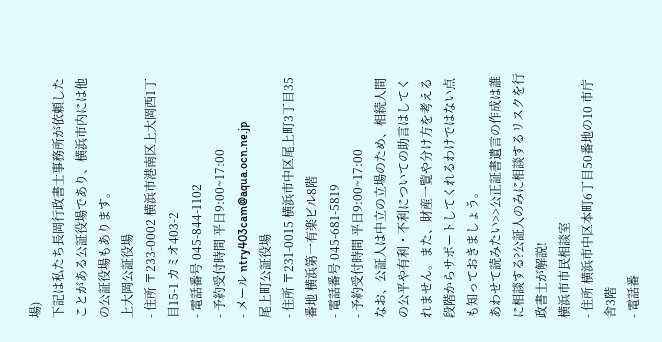場)
下記は私たち長岡行政書士事務所が依頼したことがある公証役場であり、横浜市内には他の公証役場もあります。
上大岡公証役場
- 住所 〒233-0002 横浜市港南区上大岡西1丁目15-1 カミオ403-2
- 電話番号 045-844-1102
- 予約受付時間 平日9:00~17:00
- メール ntry403cam@aqua.ocn.ne.jp
尾上町公証役場
- 住所 〒231-0015 横浜市中区尾上町3丁目35番地 横浜第一有楽ビル8階
- 電話番号 045-681-5819
- 予約受付時間 平日9:00~17:00
なお、公証人は中立の立場のため、相続人間の公平や有利・不利についての助言はしてくれません。また、財産一覧や分け方を考える段階からサポートしてくれるわけではない点も知っておきましょう。
あわせて読みたい>>公正証書遺言の作成は誰に相談する?公証人のみに相談するリスクを行政書士が解説!
横浜市市民相談室
- 住所 横浜市中区本町6丁目50番地の10 市庁舎3階
- 電話番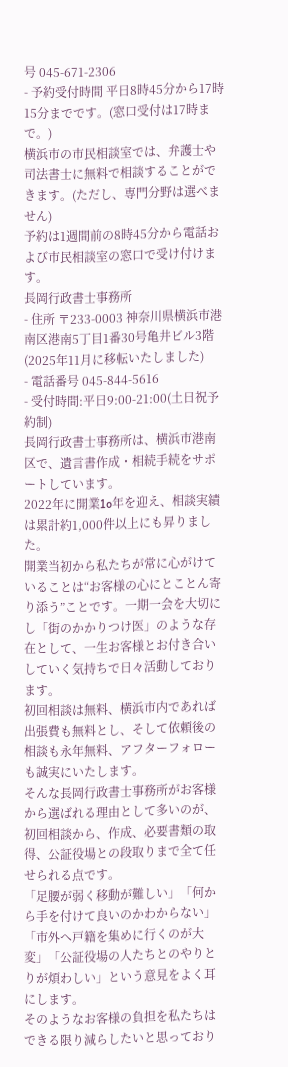号 045-671-2306
- 予約受付時間 平日8時45分から17時15分までです。(窓口受付は17時まで。)
横浜市の市民相談室では、弁護士や司法書士に無料で相談することができます。(ただし、専門分野は選べません)
予約は1週間前の8時45分から電話および市民相談室の窓口で受け付けます。
長岡行政書士事務所
- 住所 〒233-0003 神奈川県横浜市港南区港南5丁目1番30号亀井ビル3階(2025年11月に移転いたしました)
- 電話番号 045-844-5616
- 受付時間:平日9:00-21:00(土日祝予約制)
長岡行政書士事務所は、横浜市港南区で、遺言書作成・相続手続をサポートしています。
2022年に開業1o年を迎え、相談実績は累計約1,000件以上にも昇りました。
開業当初から私たちが常に心がけていることは“お客様の心にとことん寄り添う”ことです。一期一会を大切にし「街のかかりつけ医」のような存在として、一生お客様とお付き合いしていく気持ちで日々活動しております。
初回相談は無料、横浜市内であれば出張費も無料とし、そして依頼後の相談も永年無料、アフターフォローも誠実にいたします。
そんな長岡行政書士事務所がお客様から選ばれる理由として多いのが、初回相談から、作成、必要書類の取得、公証役場との段取りまで全て任せられる点です。
「足腰が弱く移動が難しい」「何から手を付けて良いのかわからない」「市外へ戸籍を集めに行くのが大変」「公証役場の人たちとのやりとりが煩わしい」という意見をよく耳にします。
そのようなお客様の負担を私たちはできる限り減らしたいと思っており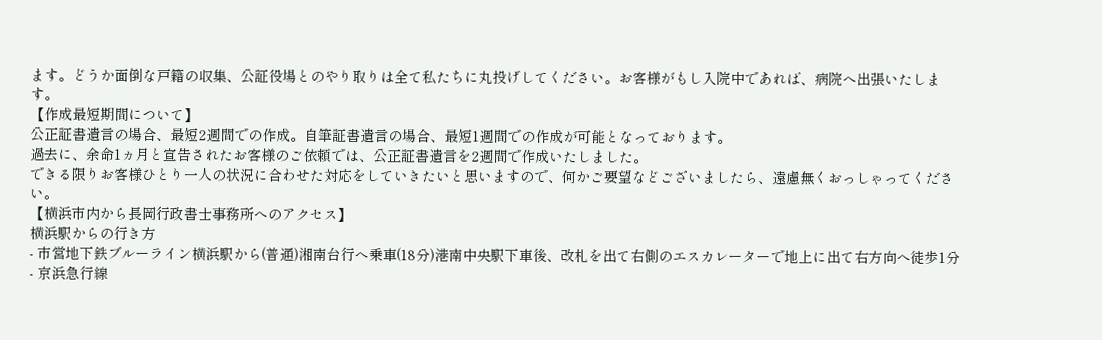ます。どうか面倒な戸籍の収集、公証役場とのやり取りは全て私たちに丸投げしてください。お客様がもし入院中であれば、病院へ出張いたします。
【作成最短期間について】
公正証書遺言の場合、最短2週間での作成。自筆証書遺言の場合、最短1週間での作成が可能となっております。
過去に、余命1ヵ月と宣告されたお客様のご依頼では、公正証書遺言を2週間で作成いたしました。
できる限りお客様ひとり一人の状況に合わせた対応をしていきたいと思いますので、何かご要望などございましたら、遠慮無くおっしゃってください。
【横浜市内から長岡行政書士事務所へのアクセス】
横浜駅からの行き方
- 市営地下鉄ブルーライン横浜駅から(普通)湘南台行へ乗車(18分)港南中央駅下車後、改札を出て右側のエスカレーターで地上に出て右方向へ徒歩1分
- 京浜急行線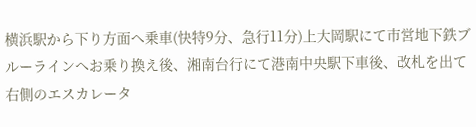横浜駅から下り方面へ乗車(快特9分、急行11分)上大岡駅にて市営地下鉄ブルーラインへお乗り換え後、湘南台行にて港南中央駅下車後、改札を出て右側のエスカレータ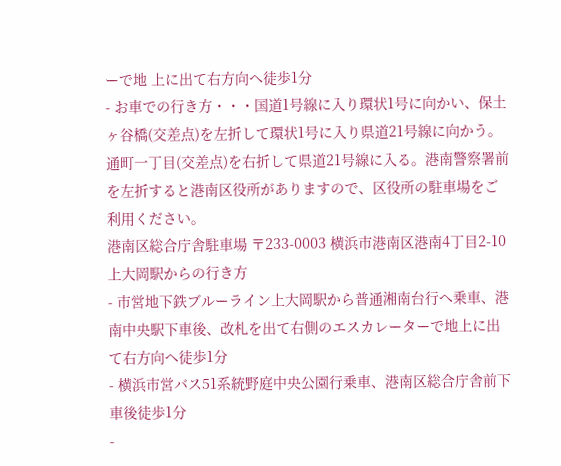ーで地 上に出て右方向へ徒歩1分
- お車での行き方・・・国道1号線に入り環状1号に向かい、保土ヶ谷橋(交差点)を左折して環状1号に入り県道21号線に向かう。通町一丁目(交差点)を右折して県道21号線に入る。港南警察署前を左折すると港南区役所がありますので、区役所の駐車場をご利用ください。
港南区総合庁舎駐車場 〒233-0003 横浜市港南区港南4丁目2-10
上大岡駅からの行き方
- 市営地下鉄ブルーライン上大岡駅から普通湘南台行へ乗車、港南中央駅下車後、改札を出て右側のエスカレーターで地上に出て右方向へ徒歩1分
- 横浜市営バス51系統野庭中央公園行乗車、港南区総合庁舎前下車後徒歩1分
-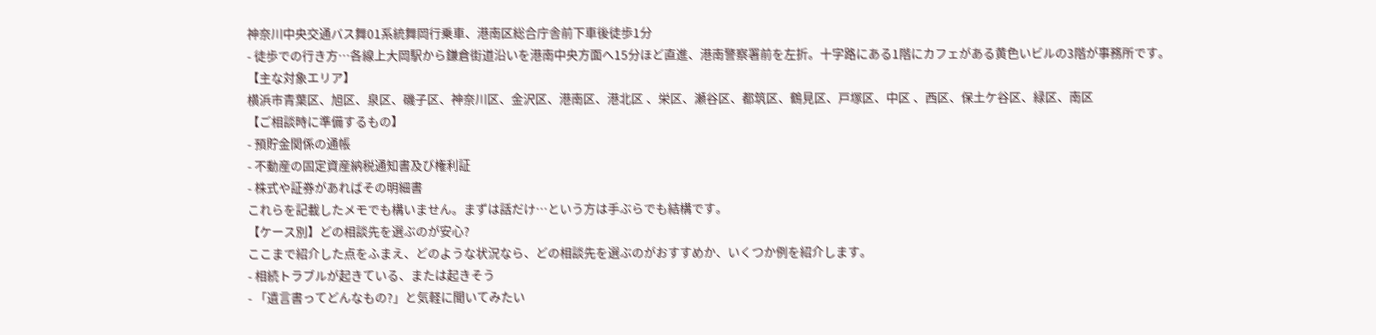神奈川中央交通バス舞01系統舞岡行乗車、港南区総合庁舎前下車後徒歩1分
- 徒歩での行き方…各線上大岡駅から鎌倉街道沿いを港南中央方面へ15分ほど直進、港南警察署前を左折。十字路にある1階にカフェがある黄色いビルの3階が事務所です。
【主な対象エリア】
横浜市青葉区、旭区、泉区、磯子区、神奈川区、金沢区、港南区、港北区 、栄区、瀬谷区、都筑区、鶴見区、戸塚区、中区 、西区、保土ケ谷区、緑区、南区
【ご相談時に準備するもの】
- 預貯金関係の通帳
- 不動産の固定資産納税通知書及び権利証
- 株式や証券があればその明細書
これらを記載したメモでも構いません。まずは話だけ…という方は手ぶらでも結構です。
【ケース別】どの相談先を選ぶのが安心?
ここまで紹介した点をふまえ、どのような状況なら、どの相談先を選ぶのがおすすめか、いくつか例を紹介します。
- 相続トラブルが起きている、または起きそう
- 「遺言書ってどんなもの?」と気軽に聞いてみたい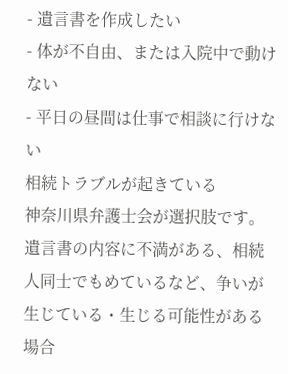- 遺言書を作成したい
- 体が不自由、または入院中で動けない
- 平日の昼間は仕事で相談に行けない
相続トラブルが起きている
神奈川県弁護士会が選択肢です。
遺言書の内容に不満がある、相続人同士でもめているなど、争いが生じている・生じる可能性がある場合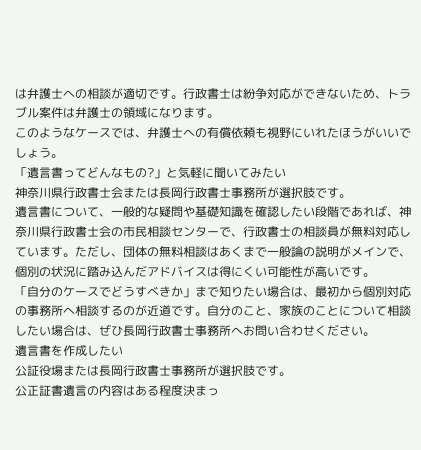は弁護士への相談が適切です。行政書士は紛争対応ができないため、トラブル案件は弁護士の領域になります。
このようなケースでは、弁護士への有償依頼も視野にいれたほうがいいでしょう。
「遺言書ってどんなもの?」と気軽に聞いてみたい
神奈川県行政書士会または長岡行政書士事務所が選択肢です。
遺言書について、一般的な疑問や基礎知識を確認したい段階であれば、神奈川県行政書士会の市民相談センターで、行政書士の相談員が無料対応しています。ただし、団体の無料相談はあくまで一般論の説明がメインで、個別の状況に踏み込んだアドバイスは得にくい可能性が高いです。
「自分のケースでどうすべきか」まで知りたい場合は、最初から個別対応の事務所へ相談するのが近道です。自分のこと、家族のことについて相談したい場合は、ぜひ長岡行政書士事務所へお問い合わせください。
遺言書を作成したい
公証役場または長岡行政書士事務所が選択肢です。
公正証書遺言の内容はある程度決まっ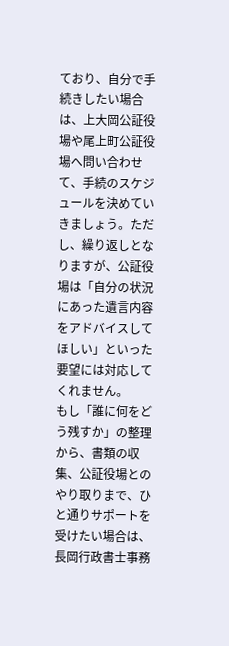ており、自分で手続きしたい場合は、上大岡公証役場や尾上町公証役場へ問い合わせて、手続のスケジュールを決めていきましょう。ただし、繰り返しとなりますが、公証役場は「自分の状況にあった遺言内容をアドバイスしてほしい」といった要望には対応してくれません。
もし「誰に何をどう残すか」の整理から、書類の収集、公証役場とのやり取りまで、ひと通りサポートを受けたい場合は、長岡行政書士事務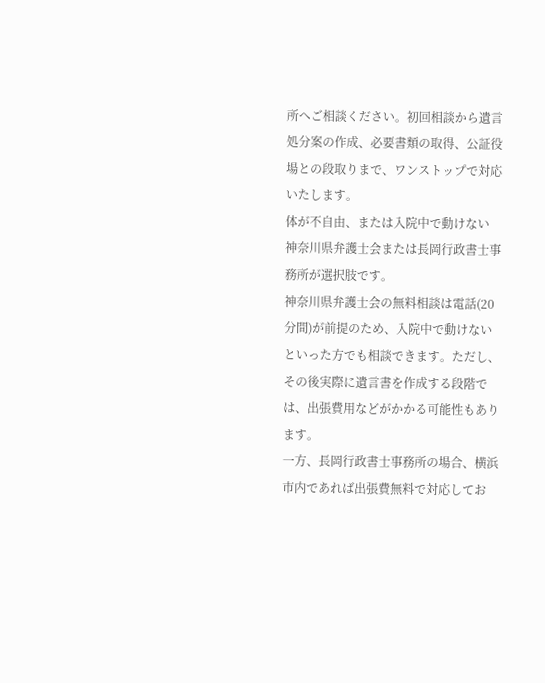所へご相談ください。初回相談から遺言処分案の作成、必要書類の取得、公証役場との段取りまで、ワンストップで対応いたします。
体が不自由、または入院中で動けない
神奈川県弁護士会または長岡行政書士事務所が選択肢です。
神奈川県弁護士会の無料相談は電話(20分間)が前提のため、入院中で動けないといった方でも相談できます。ただし、その後実際に遺言書を作成する段階では、出張費用などがかかる可能性もあります。
一方、長岡行政書士事務所の場合、横浜市内であれば出張費無料で対応してお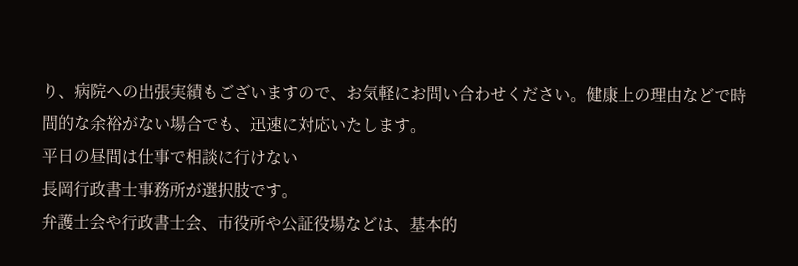り、病院への出張実績もございますので、お気軽にお問い合わせください。健康上の理由などで時間的な余裕がない場合でも、迅速に対応いたします。
平日の昼間は仕事で相談に行けない
長岡行政書士事務所が選択肢です。
弁護士会や行政書士会、市役所や公証役場などは、基本的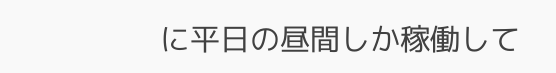に平日の昼間しか稼働して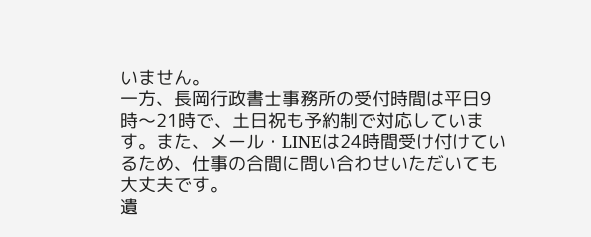いません。
一方、長岡行政書士事務所の受付時間は平日9時〜21時で、土日祝も予約制で対応しています。また、メール・LINEは24時間受け付けているため、仕事の合間に問い合わせいただいても大丈夫です。
遺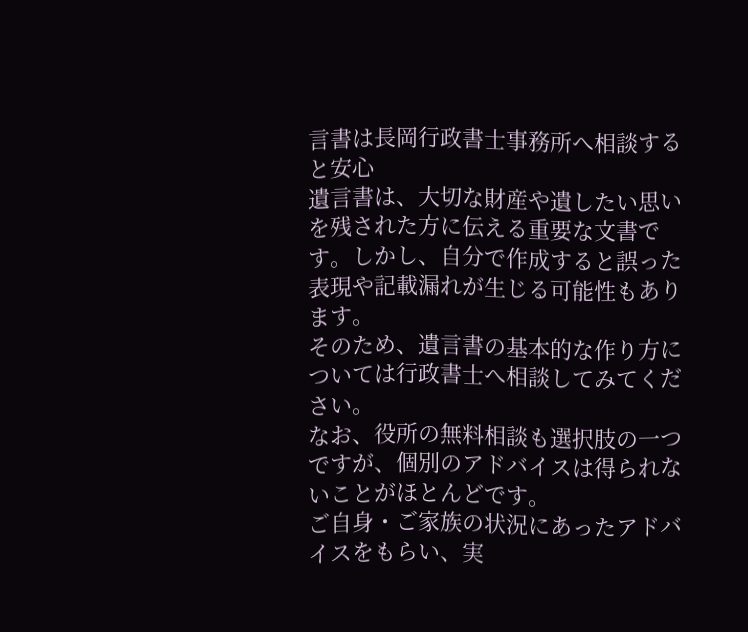言書は長岡行政書士事務所へ相談すると安心
遺言書は、大切な財産や遺したい思いを残された方に伝える重要な文書です。しかし、自分で作成すると誤った表現や記載漏れが生じる可能性もあります。
そのため、遺言書の基本的な作り方については行政書士へ相談してみてください。
なお、役所の無料相談も選択肢の一つですが、個別のアドバイスは得られないことがほとんどです。
ご自身・ご家族の状況にあったアドバイスをもらい、実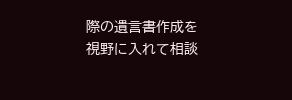際の遺言書作成を視野に入れて相談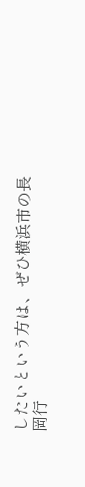したいという方は、ぜひ横浜市の長岡行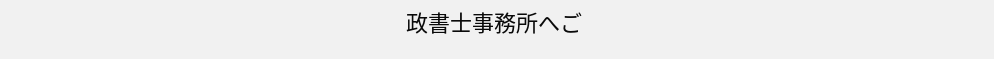政書士事務所へご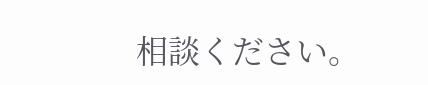相談ください。